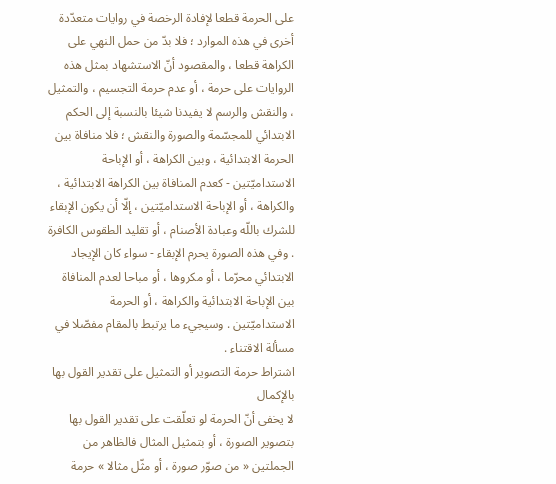على الحرمة قطعا لإفادة الرخصة في روايات متعدّدة أخرى في هذه الموارد ؛ فلا بدّ من حمل النهي على الكراهة قطعا ، والمقصود أنّ الاستشهاد بمثل هذه الروايات على حرمة ، أو عدم حرمة التجسيم ، والتمثيل ، والنقش والرسم لا يفيدنا شيئا بالنسبة إلى الحكم الابتدائي للمجسّمة والصورة والنقش ؛ فلا منافاة بين الحرمة الابتدائية ، وبين الكراهة ، أو الإباحة الاستداميّتين - كعدم المنافاة بين الكراهة الابتدائية ، والكراهة ، أو الإباحة الاستداميّتين ، إلّا أن يكون الإبقاء للشرك باللّه وعبادة الأصنام ، أو تقليد الطقوس الكافرة . وفي هذه الصورة يحرم الإبقاء - سواء كان الإيجاد الابتدائي محرّما ، أو مكروها ، أو مباحا لعدم المنافاة بين الإباحة الابتدائية والكراهة ، أو الحرمة الاستداميّتين . وسيجيء ما يرتبط بالمقام مفصّلا في مسألة الاقتناء .
اشتراط حرمة التصوير أو التمثيل على تقدير القول بها بالإكمال
لا يخفى أنّ الحرمة لو تعلّقت على تقدير القول بها بتصوير الصورة ، أو بتمثيل المثال فالظاهر من الجملتين « من صوّر صورة ، أو مثّل مثالا » حرمة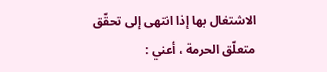الاشتغال بها إذا انتهى إلى تحقّق متعلّق الحرمة ، أعني :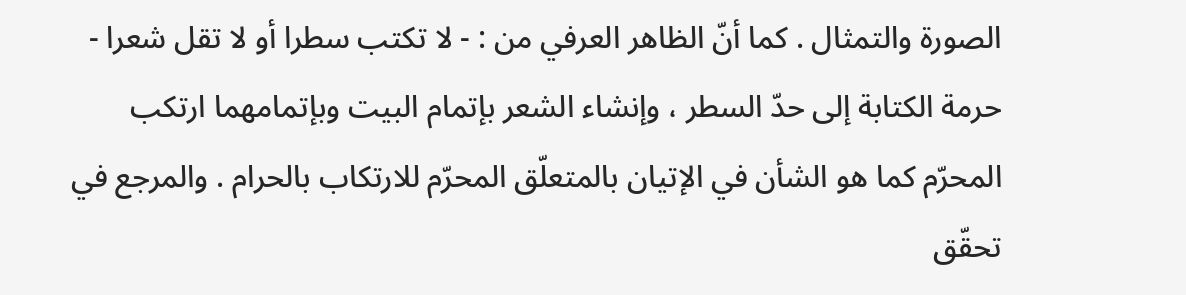الصورة والتمثال . كما أنّ الظاهر العرفي من : - لا تكتب سطرا أو لا تقل شعرا - حرمة الكتابة إلى حدّ السطر ، وإنشاء الشعر بإتمام البيت وبإتمامهما ارتكب المحرّم كما هو الشأن في الإتيان بالمتعلّق المحرّم للارتكاب بالحرام . والمرجع في تحقّق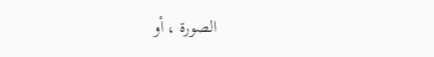الصورة ، أو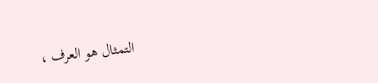التمثال هو العرف ،